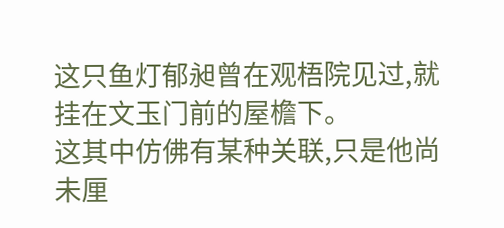这只鱼灯郁昶曾在观梧院见过,就挂在文玉门前的屋檐下。
这其中仿佛有某种关联,只是他尚未厘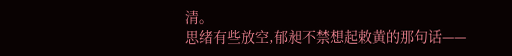清。
思绪有些放空,郁昶不禁想起敕黄的那句话——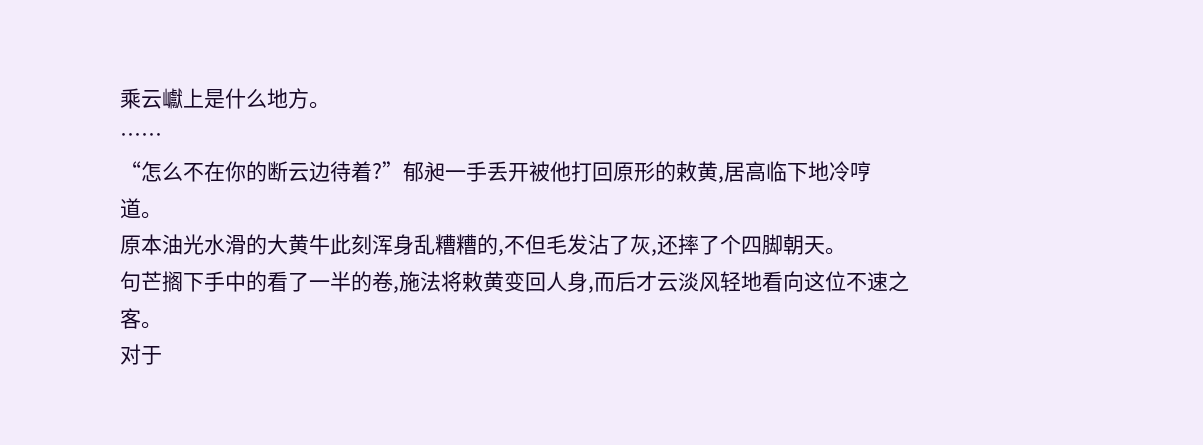乘云巘上是什么地方。
……
“怎么不在你的断云边待着?”郁昶一手丢开被他打回原形的敕黄,居高临下地冷哼道。
原本油光水滑的大黄牛此刻浑身乱糟糟的,不但毛发沾了灰,还摔了个四脚朝天。
句芒搁下手中的看了一半的卷,施法将敕黄变回人身,而后才云淡风轻地看向这位不速之客。
对于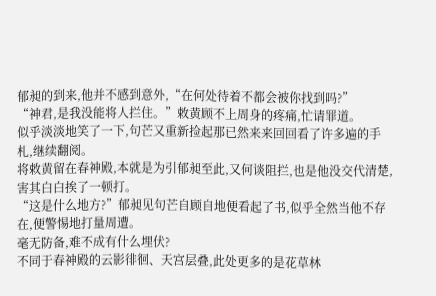郁昶的到来,他并不感到意外,“在何处待着不都会被你找到吗?”
“神君,是我没能将人拦住。”敕黄顾不上周身的疼痛,忙请罪道。
似乎淡淡地笑了一下,句芒又重新捡起那已然来来回回看了许多遍的手札,继续翻阅。
将敕黄留在春神殿,本就是为引郁昶至此,又何谈阻拦,也是他没交代清楚,害其白白挨了一顿打。
“这是什么地方?”郁昶见句芒自顾自地便看起了书,似乎全然当他不存在,便警惕地打量周遭。
毫无防备,难不成有什么埋伏?
不同于春神殿的云影徘徊、天宫层叠,此处更多的是花草林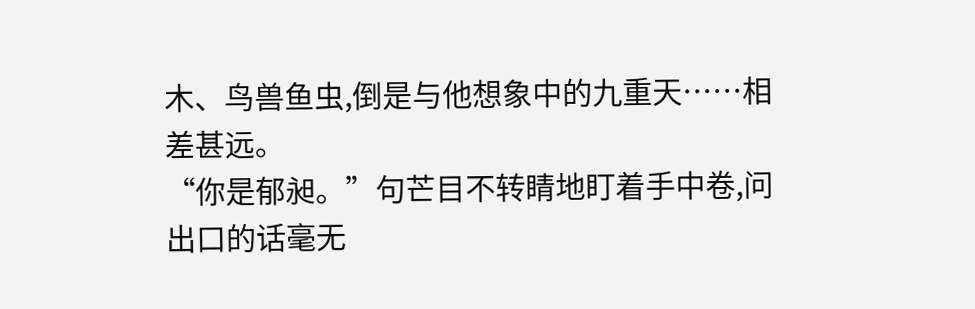木、鸟兽鱼虫,倒是与他想象中的九重天……相差甚远。
“你是郁昶。”句芒目不转睛地盯着手中卷,问出口的话毫无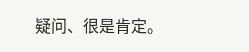疑问、很是肯定。